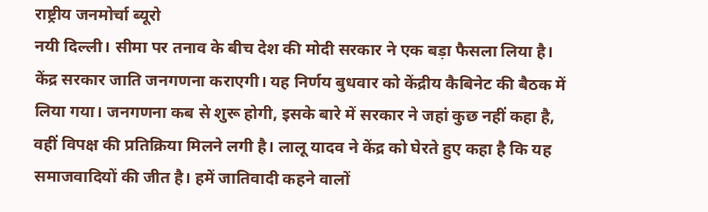राष्ट्रीय जनमोर्चा ब्यूरो
नयी दिल्ली। सीमा पर तनाव के बीच देश की मोदी सरकार ने एक बड़ा फैसला लिया है। केंद्र सरकार जाति जनगणना कराएगी। यह निर्णय बुधवार को केंद्रीय कैबिनेट की बैठक में लिया गया। जनगणना कब से शुरू होगी, इसके बारे में सरकार ने जहां कुछ नहीं कहा है, वहीं विपक्ष की प्रतिक्रिया मिलने लगी है। लालू यादव ने केंद्र को घेरते हुए कहा है कि यह समाजवादियों की जीत है। हमें जातिवादी कहने वालों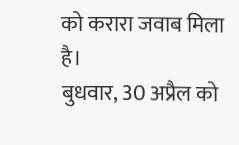को करारा जवाब मिला है।
बुधवार, 30 अप्रैल को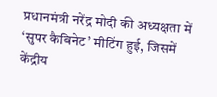प्रधानमंत्री नरेंद्र मोदी की अध्यक्षता में ‘सुपर कैबिनेट’ मीटिंग हुई, जिसमें केंद्रीय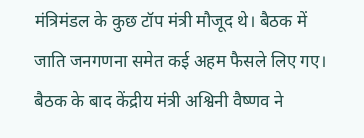मंत्रिमंडल के कुछ टॉप मंत्री मौजूद थे। बैठक में जाति जनगणना समेत कई अहम फैसले लिए गए। बैठक के बाद केंद्रीय मंत्री अश्विनी वैष्णव ने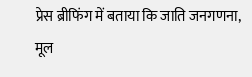प्रेस ब्रीफिंग में बताया कि जाति जनगणना, मूल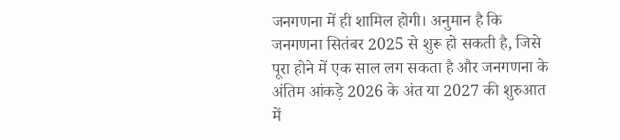जनगणना में ही शामिल होगी। अनुमान है कि जनगणना सितंबर 2025 से शुरू हो सकती है, जिसे पूरा होने में एक साल लग सकता है और जनगणना के अंतिम आंकड़े 2026 के अंत या 2027 की शुरुआत में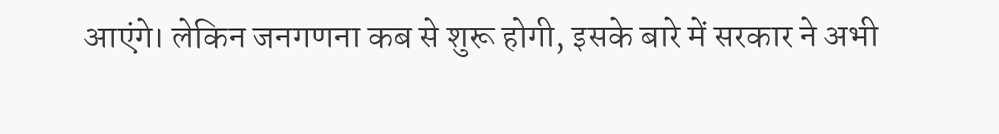आएंगे। लेकिन जनगणना कब से शुरू होगी, इसके बारे में सरकार ने अभी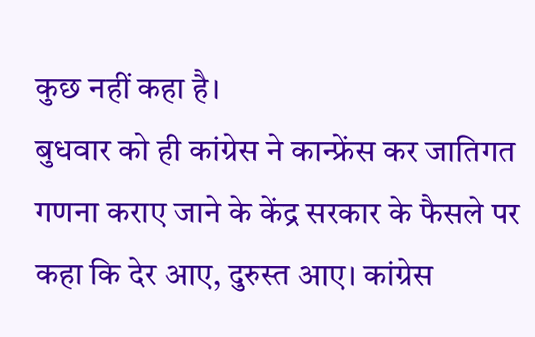कुछ नहीं कहा है।
बुधवार को ही कांग्रेस ने कान्फ्रेंस कर जातिगत गणना कराए जाने के केंद्र सरकार के फैसले पर कहा कि देर आए, दुरुस्त आए। कांग्रेस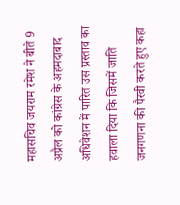महासचिव जयराम रमेश ने बीते 9 अप्रैल को कांग्रेस के अहमदाबाद अधिवेशन में पारित उस प्रस्ताव का हवाला दिया कि जिसमें जाति जनगणना की पैरवी करते हुए कहा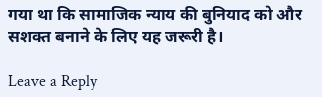गया था कि सामाजिक न्याय की बुनियाद को और सशक्त बनाने के लिए यह जरूरी है।

Leave a Reply